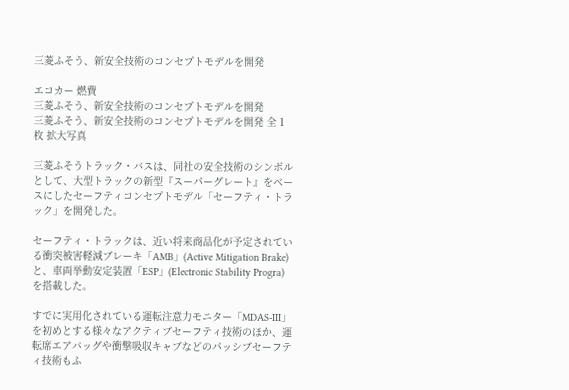三菱ふそう、新安全技術のコンセプトモデルを開発

エコカー 燃費
三菱ふそう、新安全技術のコンセプトモデルを開発
三菱ふそう、新安全技術のコンセプトモデルを開発 全 1 枚 拡大写真

三菱ふそうトラック・バスは、同社の安全技術のシンボルとして、大型トラックの新型『スーパーグレート』をベースにしたセーフティコンセプトモデル「セーフティ・トラック」を開発した。

セーフティ・トラックは、近い将来商品化が予定されている衝突被害軽減ブレーキ「AMB」(Active Mitigation Brake)と、車両挙動安定装置「ESP」(Electronic Stability Progra)を搭載した。

すでに実用化されている運転注意力モニター「MDAS‐III」を初めとする様々なアクティブセーフティ技術のほか、運転席エアバッグや衝撃吸収キャブなどのパッシブセーフティ技術もふ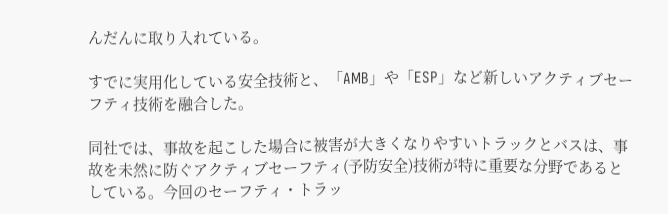んだんに取り入れている。

すでに実用化している安全技術と、「AMB」や「ESP」など新しいアクティブセーフティ技術を融合した。

同社では、事故を起こした場合に被害が大きくなりやすいトラックとバスは、事故を未然に防ぐアクティブセーフティ(予防安全)技術が特に重要な分野であるとしている。今回のセーフティ・トラッ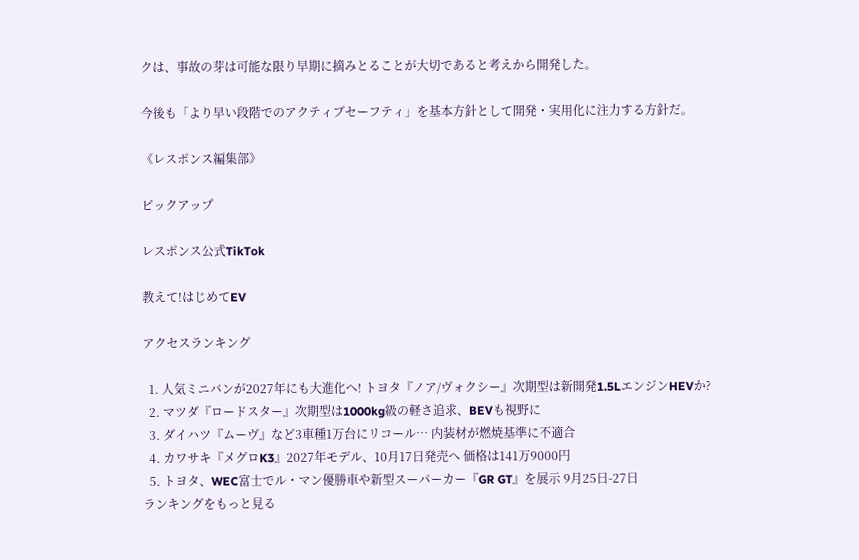クは、事故の芽は可能な限り早期に摘みとることが大切であると考えから開発した。

今後も「より早い段階でのアクティブセーフティ」を基本方針として開発・実用化に注力する方針だ。

《レスポンス編集部》

ピックアップ

レスポンス公式TikTok

教えて!はじめてEV

アクセスランキング

  1. 人気ミニバンが2027年にも大進化へ! トヨタ『ノア/ヴォクシー』次期型は新開発1.5LエンジンHEVか?
  2. マツダ『ロードスター』次期型は1000kg級の軽さ追求、BEVも視野に
  3. ダイハツ『ムーヴ』など3車種1万台にリコール… 内装材が燃焼基準に不適合
  4. カワサキ『メグロK3』2027年モデル、10月17日発売へ 価格は141万9000円
  5. トヨタ、WEC富士でル・マン優勝車や新型スーパーカー『GR GT』を展示 9月25日-27日
ランキングをもっと見る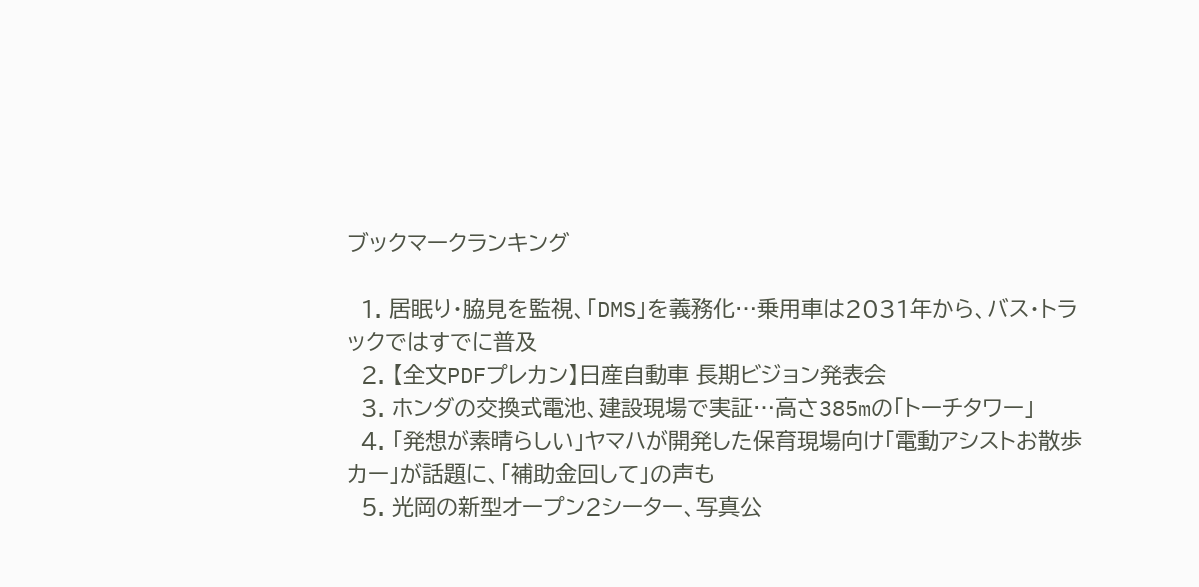ブックマークランキング

  1. 居眠り・脇見を監視、「DMS」を義務化…乗用車は2031年から、バス・トラックではすでに普及
  2. 【全文PDFプレカン】日産自動車 長期ビジョン発表会
  3. ホンダの交換式電池、建設現場で実証…高さ385mの「トーチタワー」
  4. 「発想が素晴らしい」ヤマハが開発した保育現場向け「電動アシストお散歩カー」が話題に、「補助金回して」の声も
  5. 光岡の新型オープン2シーター、写真公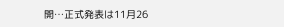開…正式発表は11月26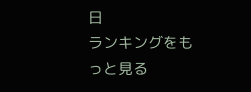日
ランキングをもっと見る